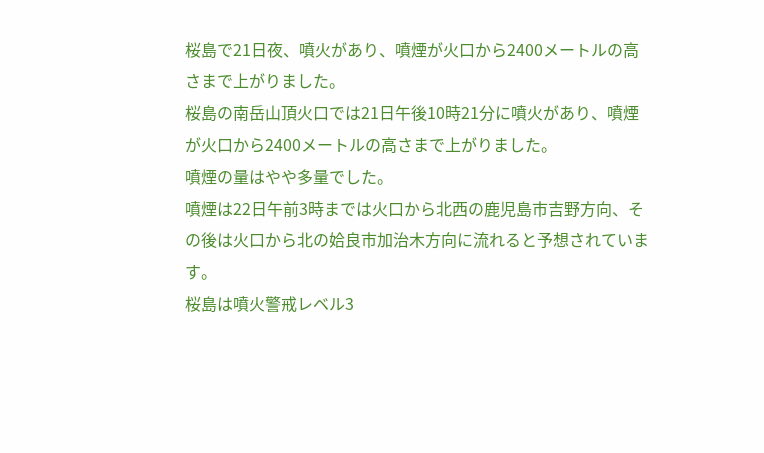桜島で21日夜、噴火があり、噴煙が火口から2400メートルの高さまで上がりました。
桜島の南岳山頂火口では21日午後10時21分に噴火があり、噴煙が火口から2400メートルの高さまで上がりました。
噴煙の量はやや多量でした。
噴煙は22日午前3時までは火口から北西の鹿児島市吉野方向、その後は火口から北の姶良市加治木方向に流れると予想されています。
桜島は噴火警戒レベル3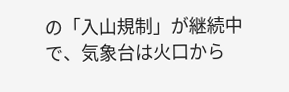の「入山規制」が継続中で、気象台は火口から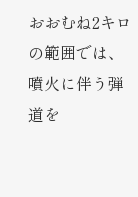おおむね2キロの範囲では、噴火に伴う弾道を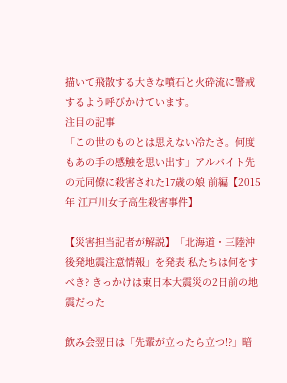描いて飛散する大きな噴石と火砕流に警戒するよう呼びかけています。
注目の記事
「この世のものとは思えない冷たさ。何度もあの手の感触を思い出す」アルバイト先の元同僚に殺害された17歳の娘 前編【2015年 江戸川女子高生殺害事件】

【災害担当記者が解説】「北海道・三陸沖後発地震注意情報」を発表 私たちは何をすべき? きっかけは東日本大震災の2日前の地震だった

飲み会翌日は「先輩が立ったら立つ!?」暗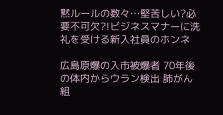黙ルールの数々…堅苦しい?必要不可欠?!ビジネスマナーに洗礼を受ける新入社員のホンネ

広島原爆の入市被爆者 70年後の体内からウラン検出 肺がん組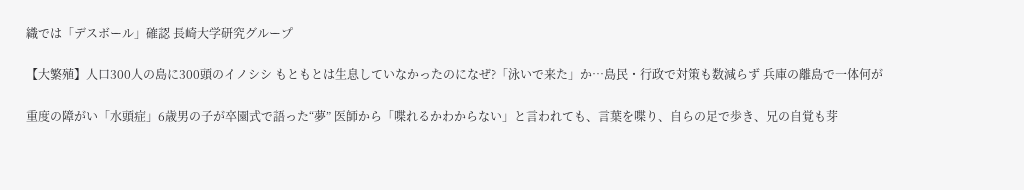織では「デスボール」確認 長崎大学研究グループ

【大繁殖】人口300人の島に300頭のイノシシ もともとは生息していなかったのになぜ?「泳いで来た」か…島民・行政で対策も数減らず 兵庫の離島で一体何が

重度の障がい「水頭症」6歳男の子が卒園式で語った“夢” 医師から「喋れるかわからない」と言われても、言葉を喋り、自らの足で歩き、兄の自覚も芽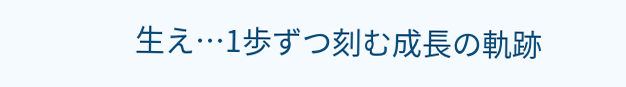生え…1歩ずつ刻む成長の軌跡